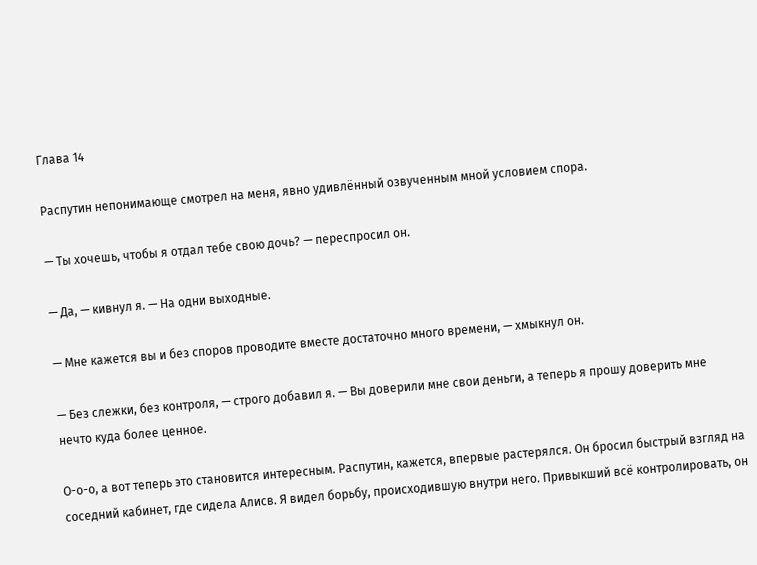Глава 14

Распутин непонимающе смотрел на меня, явно удивлённый озвученным мной условием спора.

— Ты хочешь, чтобы я отдал тебе свою дочь? — переспросил он.

— Да, — кивнул я. — На одни выходные.

— Мне кажется вы и без споров проводите вместе достаточно много времени, — хмыкнул он.

— Без слежки, без контроля, — строго добавил я. — Вы доверили мне свои деньги, а теперь я прошу доверить мне нечто куда более ценное.

О-о-о, а вот теперь это становится интересным. Распутин, кажется, впервые растерялся. Он бросил быстрый взгляд на соседний кабинет, где сидела Алисв. Я видел борьбу, происходившую внутри него. Привыкший всё контролировать, он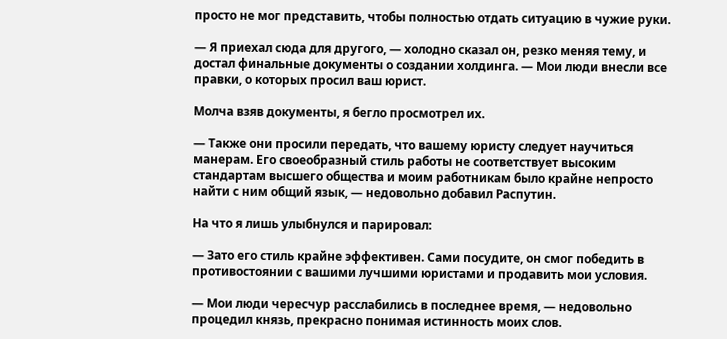просто не мог представить, чтобы полностью отдать ситуацию в чужие руки.

— Я приехал сюда для другого, — холодно сказал он, резко меняя тему, и достал финальные документы о создании холдинга. — Мои люди внесли все правки, о которых просил ваш юрист.

Молча взяв документы, я бегло просмотрел их.

— Также они просили передать, что вашему юристу следует научиться манерам. Его своеобразный стиль работы не соответствует высоким стандартам высшего общества и моим работникам было крайне непросто найти с ним общий язык, — недовольно добавил Распутин.

На что я лишь улыбнулся и парировал:

— Зато его стиль крайне эффективен. Сами посудите, он смог победить в противостоянии с вашими лучшими юристами и продавить мои условия.

— Мои люди чересчур расслабились в последнее время, — недовольно процедил князь, прекрасно понимая истинность моих слов.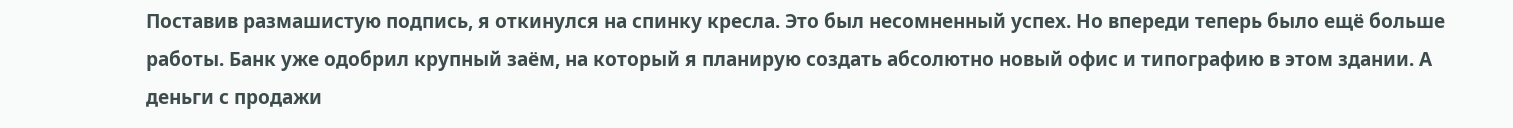Поставив размашистую подпись, я откинулся на спинку кресла. Это был несомненный успех. Но впереди теперь было ещё больше работы. Банк уже одобрил крупный заём, на который я планирую создать абсолютно новый офис и типографию в этом здании. А деньги с продажи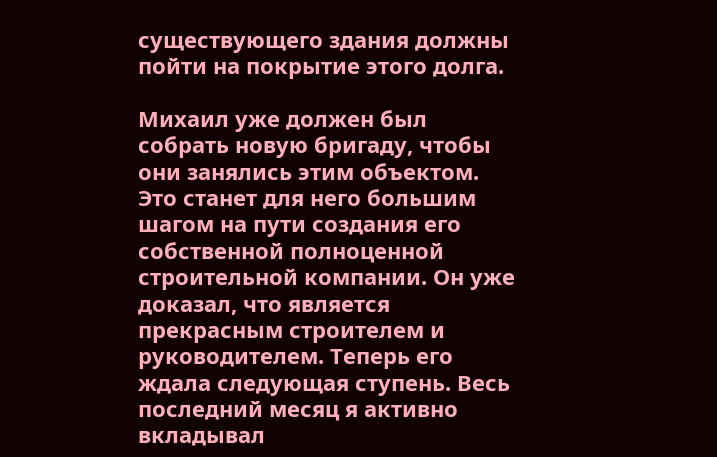существующего здания должны пойти на покрытие этого долга.

Михаил уже должен был собрать новую бригаду, чтобы они занялись этим объектом. Это станет для него большим шагом на пути создания его собственной полноценной строительной компании. Он уже доказал, что является прекрасным строителем и руководителем. Теперь его ждала следующая ступень. Весь последний месяц я активно вкладывал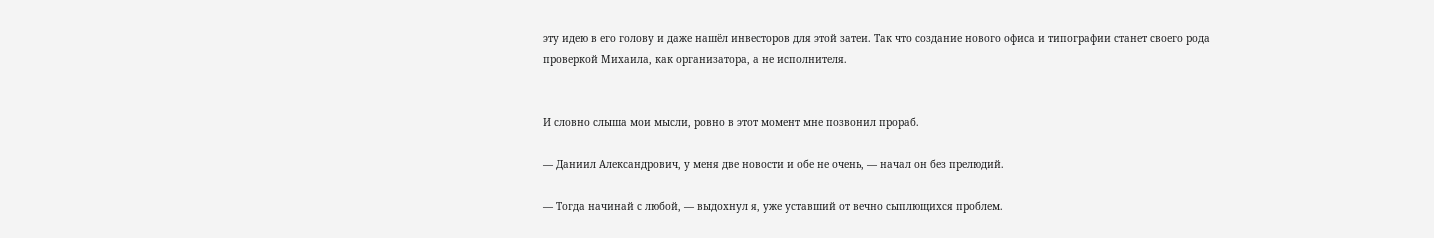эту идею в его голову и даже нашёл инвесторов для этой затеи. Так что создание нового офиса и типографии станет своего рода проверкой Михаила, как организатора, а не исполнителя.


И словно слыша мои мысли, ровно в этот момент мне позвонил прораб.

— Даниил Александрович, у меня две новости и обе не очень, — начал он без прелюдий.

— Тогда начинай с любой, — выдохнул я, уже уставший от вечно сыплющихся проблем.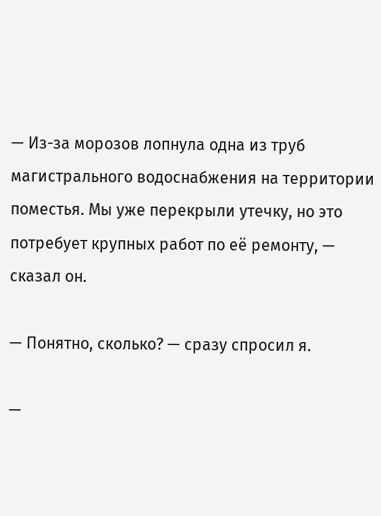— Из-за морозов лопнула одна из труб магистрального водоснабжения на территории поместья. Мы уже перекрыли утечку, но это потребует крупных работ по её ремонту, — сказал он.

— Понятно, сколько? — сразу спросил я.

—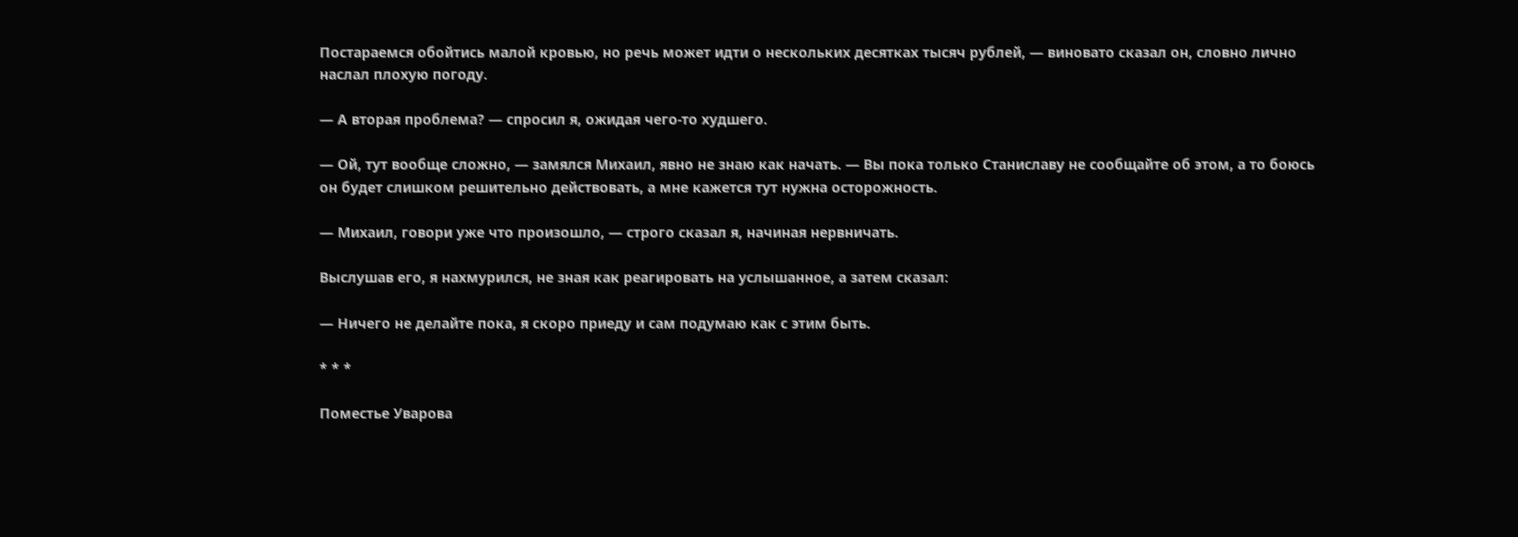Постараемся обойтись малой кровью, но речь может идти о нескольких десятках тысяч рублей, — виновато сказал он, словно лично наслал плохую погоду.

— А вторая проблема? — спросил я, ожидая чего-то худшего.

— Ой, тут вообще сложно, — замялся Михаил, явно не знаю как начать. — Вы пока только Станиславу не сообщайте об этом, а то боюсь он будет слишком решительно действовать, а мне кажется тут нужна осторожность.

— Михаил, говори уже что произошло, — строго сказал я, начиная нервничать.

Выслушав его, я нахмурился, не зная как реагировать на услышанное, а затем сказал:

— Ничего не делайте пока, я скоро приеду и сам подумаю как с этим быть.

* * *

Поместье Уварова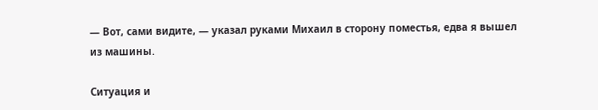— Вот, сами видите, — указал руками Михаил в сторону поместья, едва я вышел из машины.

Ситуация и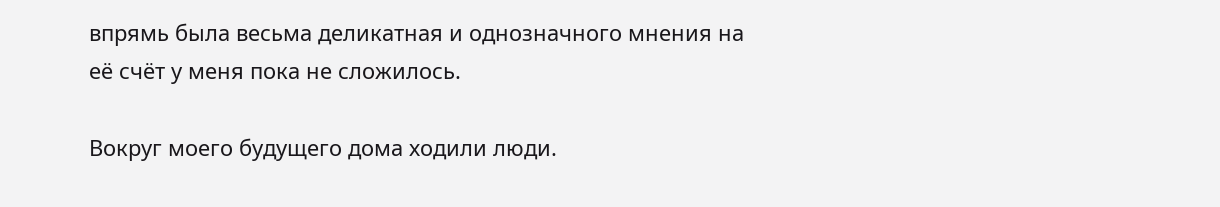впрямь была весьма деликатная и однозначного мнения на её счёт у меня пока не сложилось.

Вокруг моего будущего дома ходили люди.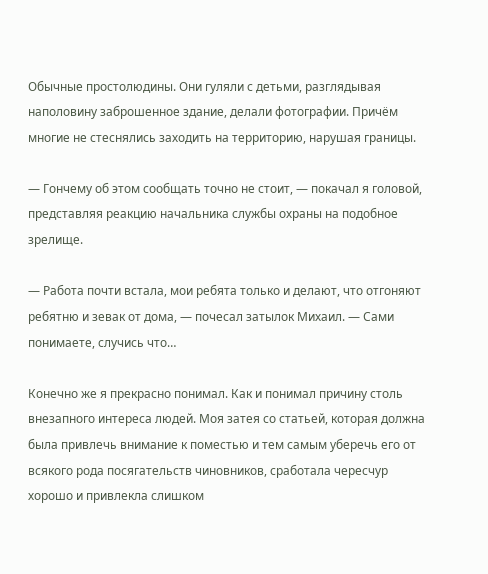Обычные простолюдины. Они гуляли с детьми, разглядывая наполовину заброшенное здание, делали фотографии. Причём многие не стеснялись заходить на территорию, нарушая границы.

— Гончему об этом сообщать точно не стоит, — покачал я головой, представляя реакцию начальника службы охраны на подобное зрелище.

— Работа почти встала, мои ребята только и делают, что отгоняют ребятню и зевак от дома, — почесал затылок Михаил. — Сами понимаете, случись что…

Конечно же я прекрасно понимал. Как и понимал причину столь внезапного интереса людей. Моя затея со статьей, которая должна была привлечь внимание к поместью и тем самым уберечь его от всякого рода посягательств чиновников, сработала чересчур хорошо и привлекла слишком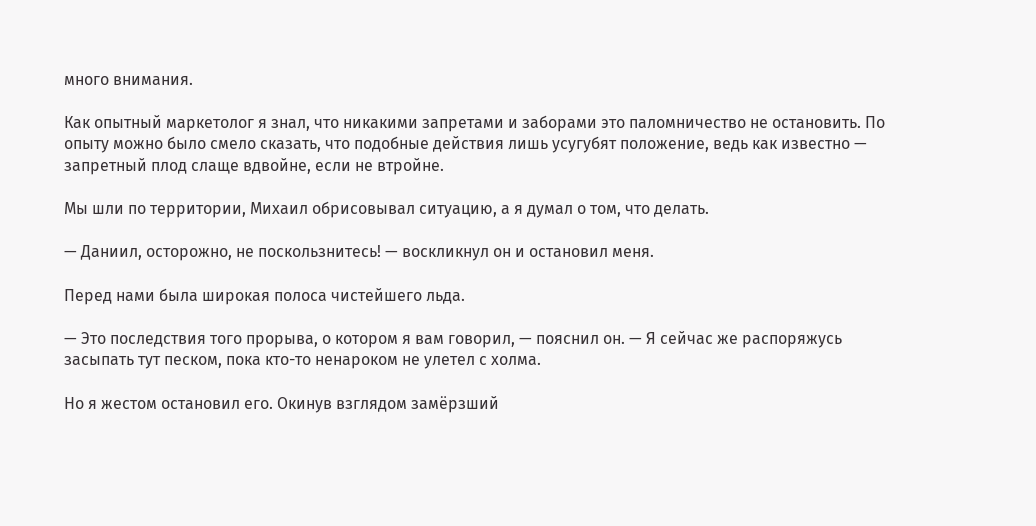много внимания.

Как опытный маркетолог я знал, что никакими запретами и заборами это паломничество не остановить. По опыту можно было смело сказать, что подобные действия лишь усугубят положение, ведь как известно — запретный плод слаще вдвойне, если не втройне.

Мы шли по территории, Михаил обрисовывал ситуацию, а я думал о том, что делать.

— Даниил, осторожно, не поскользнитесь! — воскликнул он и остановил меня.

Перед нами была широкая полоса чистейшего льда.

— Это последствия того прорыва, о котором я вам говорил, — пояснил он. — Я сейчас же распоряжусь засыпать тут песком, пока кто-то ненароком не улетел с холма.

Но я жестом остановил его. Окинув взглядом замёрзший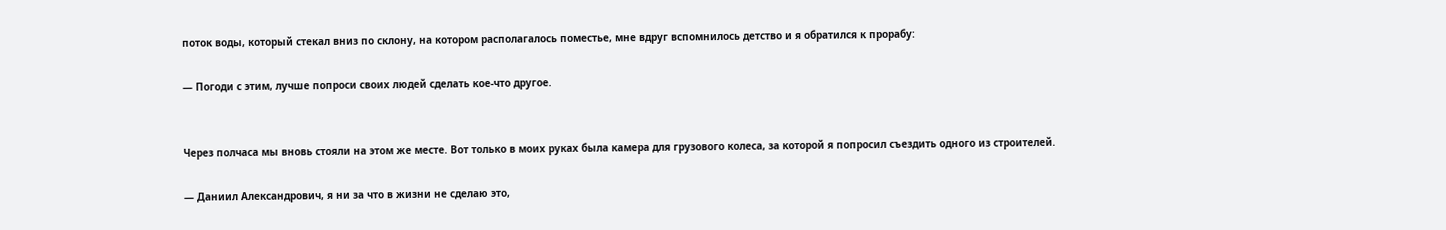поток воды, который стекал вниз по склону, на котором располагалось поместье, мне вдруг вспомнилось детство и я обратился к прорабу:

— Погоди с этим, лучше попроси своих людей сделать кое-что другое.


Через полчаса мы вновь стояли на этом же месте. Вот только в моих руках была камера для грузового колеса, за которой я попросил съездить одного из строителей.

— Даниил Александрович, я ни за что в жизни не сделаю это,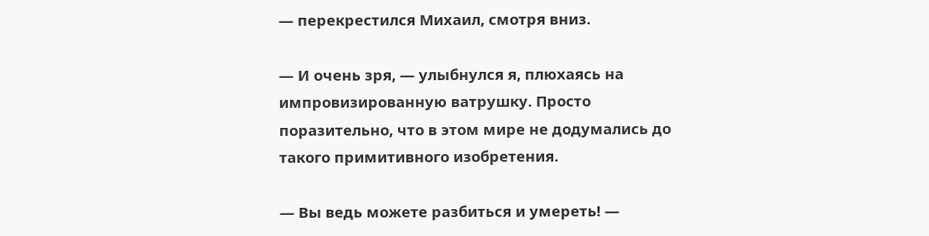— перекрестился Михаил, смотря вниз.

— И очень зря, — улыбнулся я, плюхаясь на импровизированную ватрушку. Просто поразительно, что в этом мире не додумались до такого примитивного изобретения.

— Вы ведь можете разбиться и умереть! —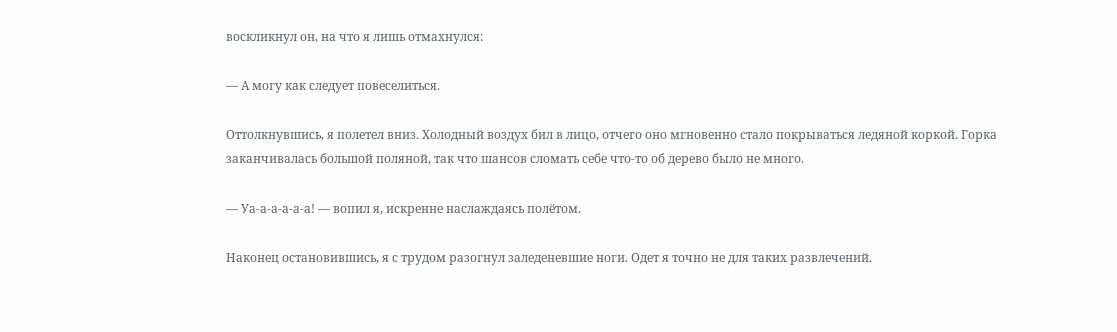воскликнул он, на что я лишь отмахнулся:

— А могу как следует повеселиться.

Оттолкнувшись, я полетел вниз. Холодный воздух бил в лицо, отчего оно мгновенно стало покрываться ледяной коркой. Горка заканчивалась большой поляной, так что шансов сломать себе что-то об дерево было не много.

— Уа-а-а-а-а-а! — вопил я, искренне наслаждаясь полётом.

Наконец остановившись, я с трудом разогнул заледеневшие ноги. Одет я точно не для таких развлечений.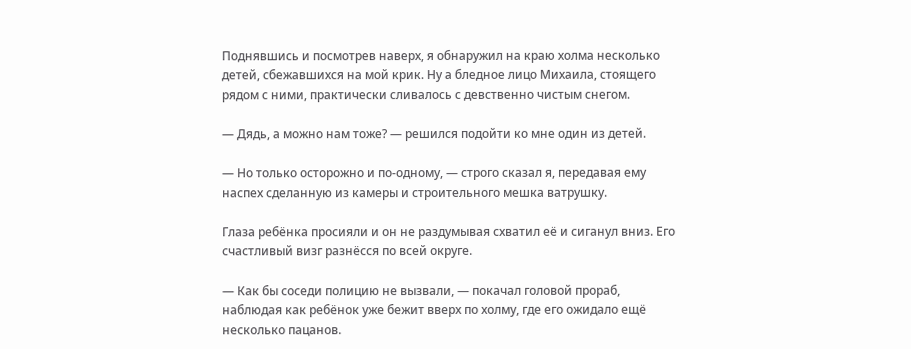Поднявшись и посмотрев наверх, я обнаружил на краю холма несколько детей, сбежавшихся на мой крик. Ну а бледное лицо Михаила, стоящего рядом с ними, практически сливалось с девственно чистым снегом.

— Дядь, а можно нам тоже? — решился подойти ко мне один из детей.

— Но только осторожно и по-одному, — строго сказал я, передавая ему наспех сделанную из камеры и строительного мешка ватрушку.

Глаза ребёнка просияли и он не раздумывая схватил её и сиганул вниз. Его счастливый визг разнёсся по всей округе.

— Как бы соседи полицию не вызвали, — покачал головой прораб, наблюдая как ребёнок уже бежит вверх по холму, где его ожидало ещё несколько пацанов.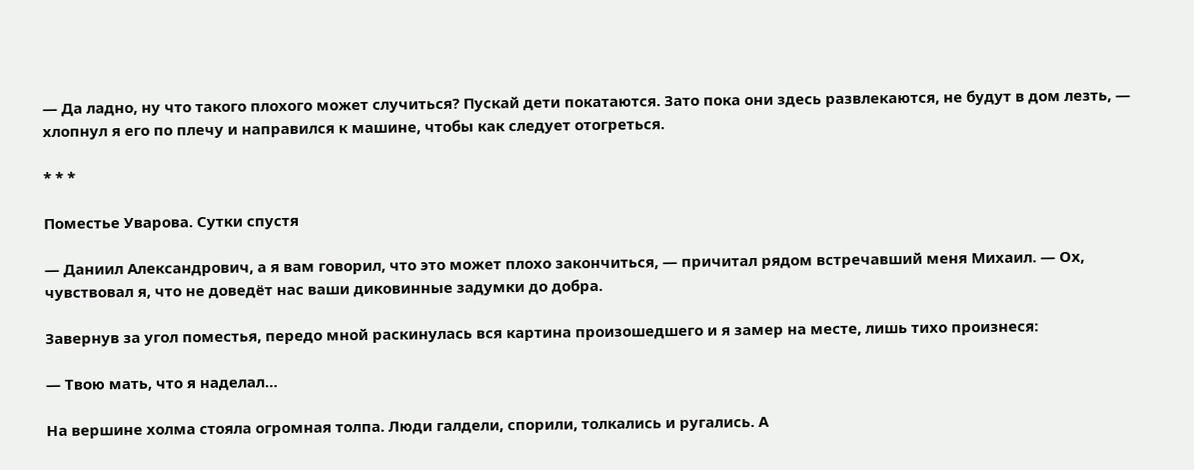— Да ладно, ну что такого плохого может случиться? Пускай дети покатаются. Зато пока они здесь развлекаются, не будут в дом лезть, — хлопнул я его по плечу и направился к машине, чтобы как следует отогреться.

* * *

Поместье Уварова. Сутки спустя

— Даниил Александрович, а я вам говорил, что это может плохо закончиться, — причитал рядом встречавший меня Михаил. — Ох, чувствовал я, что не доведёт нас ваши диковинные задумки до добра.

Завернув за угол поместья, передо мной раскинулась вся картина произошедшего и я замер на месте, лишь тихо произнеся:

— Твою мать, что я наделал…

На вершине холма стояла огромная толпа. Люди галдели, спорили, толкались и ругались. А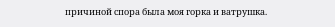причиной спора была моя горка и ватрушка.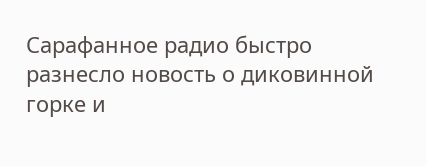Сарафанное радио быстро разнесло новость о диковинной горке и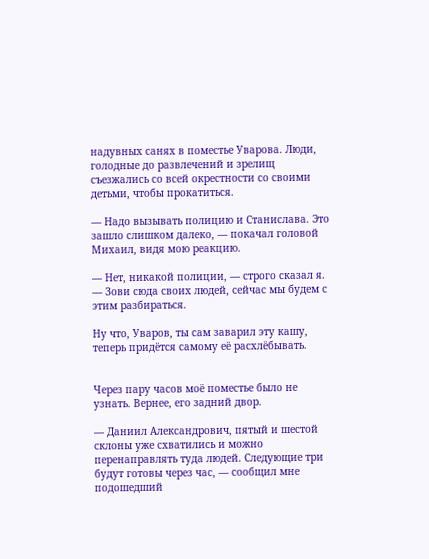надувных санях в поместье Уварова. Люди, голодные до развлечений и зрелищ съезжались со всей окрестности со своими детьми, чтобы прокатиться.

— Надо вызывать полицию и Станислава. Это зашло слишком далеко, — покачал головой Михаил, видя мою реакцию.

— Нет, никакой полиции, — строго сказал я. — Зови сюда своих людей, сейчас мы будем с этим разбираться.

Ну что, Уваров, ты сам заварил эту кашу, теперь придётся самому её расхлёбывать.


Через пару часов моё поместье было не узнать. Вернее, его задний двор.

— Даниил Александрович, пятый и шестой склоны уже схватились и можно перенаправлять туда людей. Следующие три будут готовы через час, — сообщил мне подошедший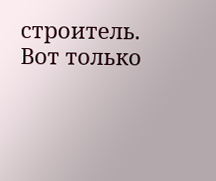строитель. Вот только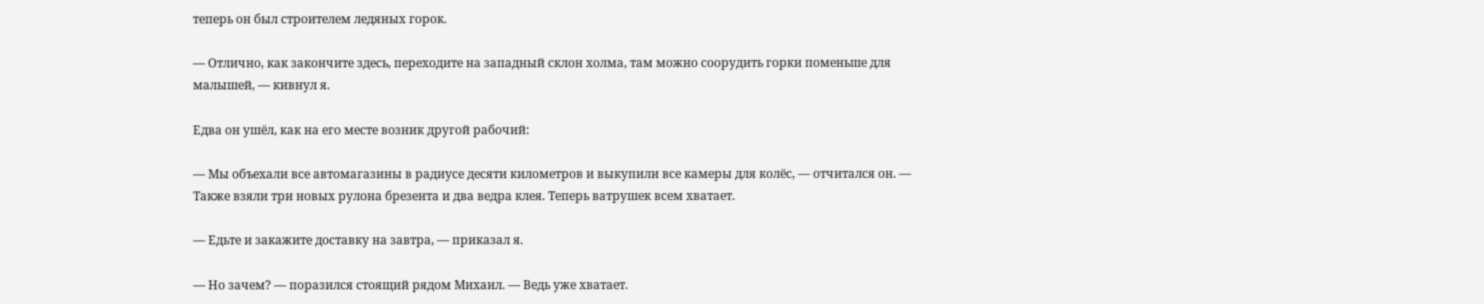теперь он был строителем ледяных горок.

— Отлично, как закончите здесь, переходите на западный склон холма, там можно соорудить горки поменьше для малышей, — кивнул я.

Едва он ушёл, как на его месте возник другой рабочий:

— Мы объехали все автомагазины в радиусе десяти километров и выкупили все камеры для колёс, — отчитался он. — Также взяли три новых рулона брезента и два ведра клея. Теперь ватрушек всем хватает.

— Едьте и закажите доставку на завтра, — приказал я.

— Но зачем? — поразился стоящий рядом Михаил. — Ведь уже хватает.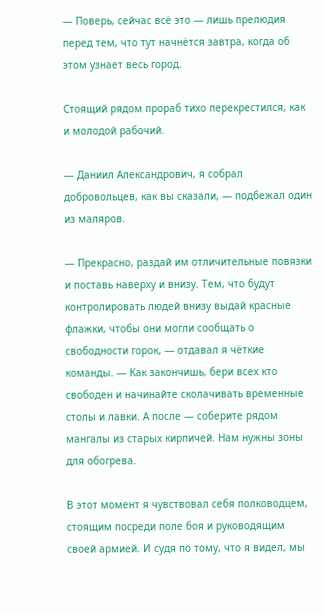— Поверь, сейчас всё это — лишь прелюдия перед тем, что тут начнётся завтра, когда об этом узнает весь город.

Стоящий рядом прораб тихо перекрестился, как и молодой рабочий.

— Даниил Александрович, я собрал добровольцев, как вы сказали, — подбежал один из маляров.

— Прекрасно, раздай им отличительные повязки и поставь наверху и внизу. Тем, что будут контролировать людей внизу выдай красные флажки, чтобы они могли сообщать о свободности горок, — отдавал я чёткие команды. — Как закончишь, бери всех кто свободен и начинайте сколачивать временные столы и лавки. А после — соберите рядом мангалы из старых кирпичей. Нам нужны зоны для обогрева.

В этот момент я чувствовал себя полководцем, стоящим посреди поле боя и руководящим своей армией. И судя по тому, что я видел, мы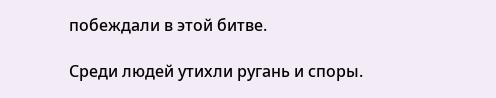побеждали в этой битве.

Среди людей утихли ругань и споры.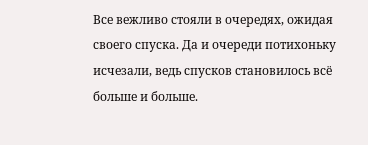Все вежливо стояли в очередях, ожидая своего спуска. Да и очереди потихоньку исчезали, ведь спусков становилось всё больше и больше.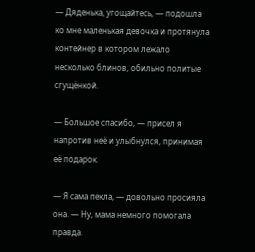— Дяденька, угощайтесь, — подошла ко мне маленькая девочка и протянула контейнер в котором лежало несколько блинов, обильно политые сгущёнкой.

— Большое спасибо, — присел я напротив неё и улыбнулся, принимая её подарок.

— Я сама пекла, — довольно просияла она. — Ну, мама немного помогала правда.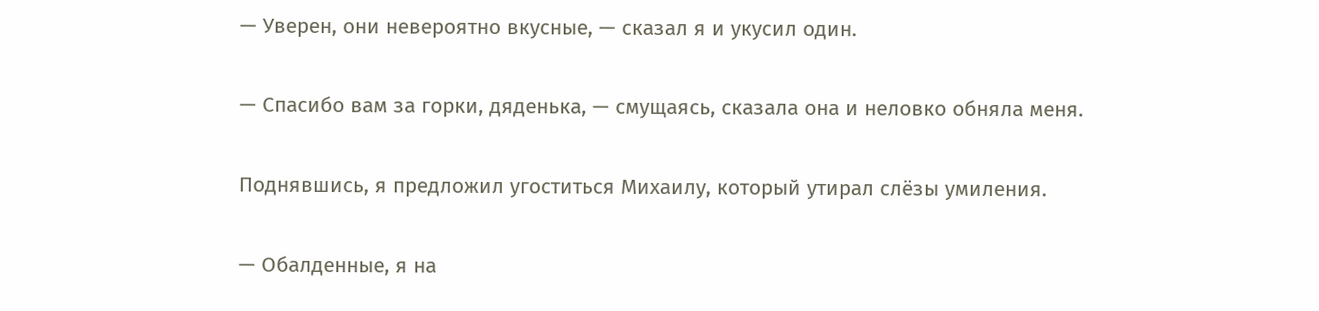— Уверен, они невероятно вкусные, — сказал я и укусил один.

— Спасибо вам за горки, дяденька, — смущаясь, сказала она и неловко обняла меня.

Поднявшись, я предложил угоститься Михаилу, который утирал слёзы умиления.

— Обалденные, я на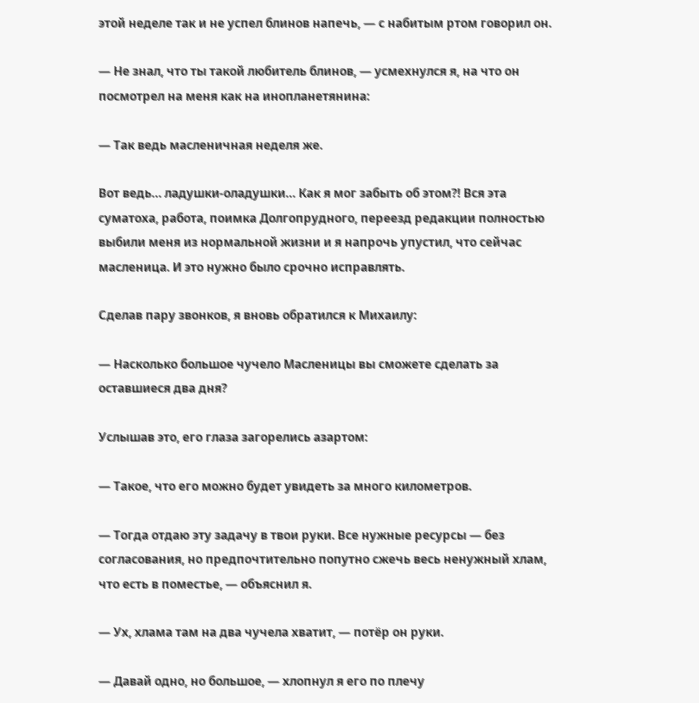этой неделе так и не успел блинов напечь, — с набитым ртом говорил он.

— Не знал, что ты такой любитель блинов, — усмехнулся я, на что он посмотрел на меня как на инопланетянина:

— Так ведь масленичная неделя же.

Вот ведь… ладушки-оладушки… Как я мог забыть об этом⁈ Вся эта суматоха, работа, поимка Долгопрудного, переезд редакции полностью выбили меня из нормальной жизни и я напрочь упустил, что сейчас масленица. И это нужно было срочно исправлять.

Сделав пару звонков, я вновь обратился к Михаилу:

— Насколько большое чучело Масленицы вы сможете сделать за оставшиеся два дня?

Услышав это, его глаза загорелись азартом:

— Такое, что его можно будет увидеть за много километров.

— Тогда отдаю эту задачу в твои руки. Все нужные ресурсы — без согласования, но предпочтительно попутно сжечь весь ненужный хлам, что есть в поместье, — объяснил я.

— Ух, хлама там на два чучела хватит, — потёр он руки.

— Давай одно, но большое, — хлопнул я его по плечу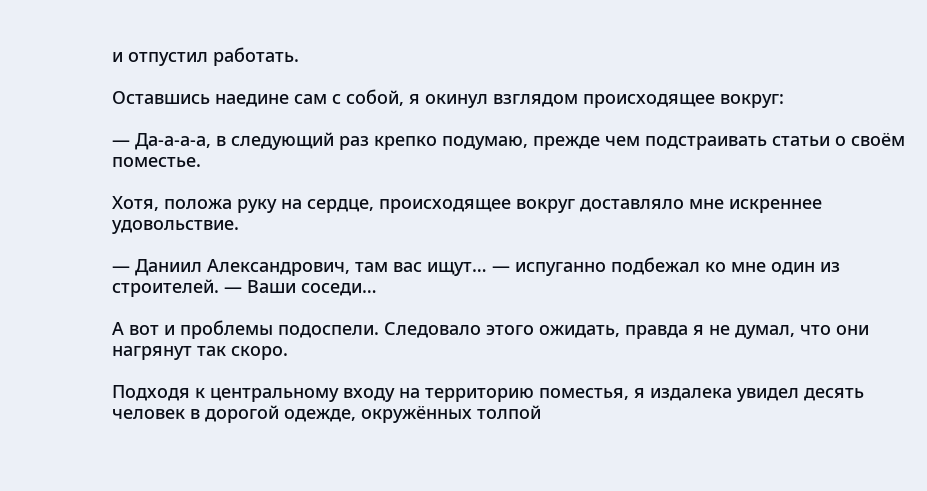и отпустил работать.

Оставшись наедине сам с собой, я окинул взглядом происходящее вокруг:

— Да-а-а-а, в следующий раз крепко подумаю, прежде чем подстраивать статьи о своём поместье.

Хотя, положа руку на сердце, происходящее вокруг доставляло мне искреннее удовольствие.

— Даниил Александрович, там вас ищут… — испуганно подбежал ко мне один из строителей. — Ваши соседи…

А вот и проблемы подоспели. Следовало этого ожидать, правда я не думал, что они нагрянут так скоро.

Подходя к центральному входу на территорию поместья, я издалека увидел десять человек в дорогой одежде, окружённых толпой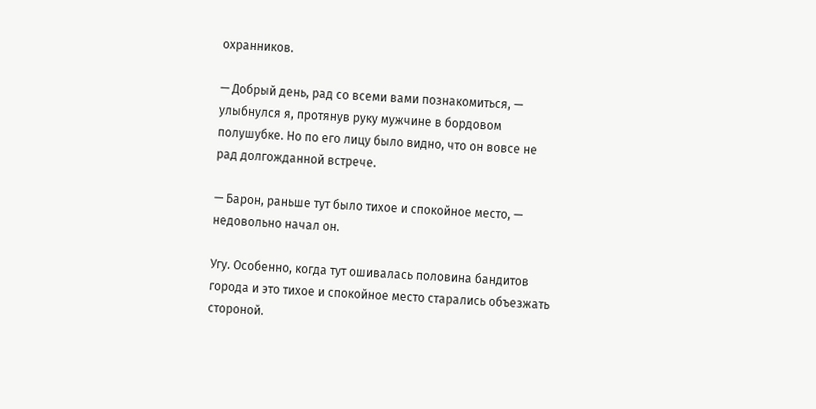охранников.

— Добрый день, рад со всеми вами познакомиться, — улыбнулся я, протянув руку мужчине в бордовом полушубке. Но по его лицу было видно, что он вовсе не рад долгожданной встрече.

— Барон, раньше тут было тихое и спокойное место, — недовольно начал он.

Угу. Особенно, когда тут ошивалась половина бандитов города и это тихое и спокойное место старались объезжать стороной.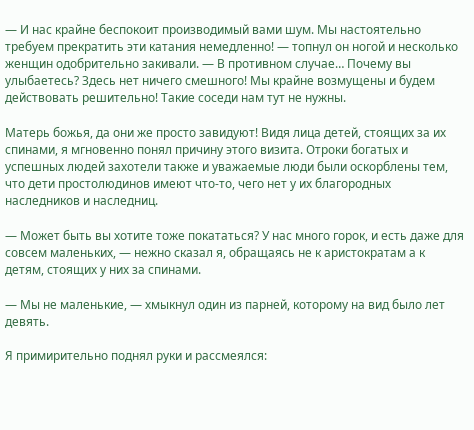— И нас крайне беспокоит производимый вами шум. Мы настоятельно требуем прекратить эти катания немедленно! — топнул он ногой и несколько женщин одобрительно закивали. — В противном случае… Почему вы улыбаетесь? Здесь нет ничего смешного! Мы крайне возмущены и будем действовать решительно! Такие соседи нам тут не нужны.

Матерь божья, да они же просто завидуют! Видя лица детей, стоящих за их спинами, я мгновенно понял причину этого визита. Отроки богатых и успешных людей захотели также и уважаемые люди были оскорблены тем, что дети простолюдинов имеют что-то, чего нет у их благородных наследников и наследниц.

— Может быть вы хотите тоже покататься? У нас много горок, и есть даже для совсем маленьких, — нежно сказал я, обращаясь не к аристократам а к детям, стоящих у них за спинами.

— Мы не маленькие, — хмыкнул один из парней, которому на вид было лет девять.

Я примирительно поднял руки и рассмеялся: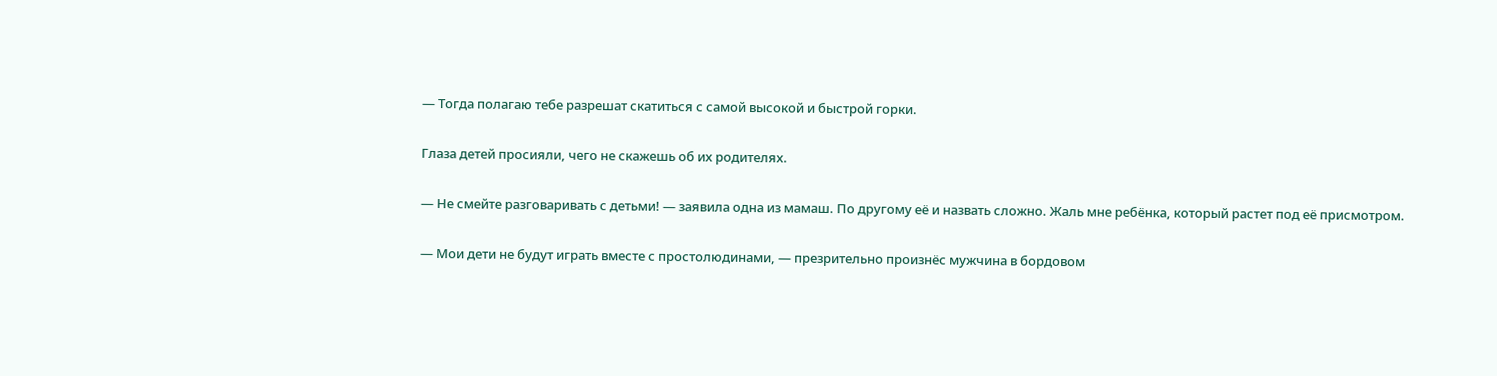— Тогда полагаю тебе разрешат скатиться с самой высокой и быстрой горки.

Глаза детей просияли, чего не скажешь об их родителях.

— Не смейте разговаривать с детьми! — заявила одна из мамаш. По другому её и назвать сложно. Жаль мне ребёнка, который растет под её присмотром.

— Мои дети не будут играть вместе с простолюдинами, — презрительно произнёс мужчина в бордовом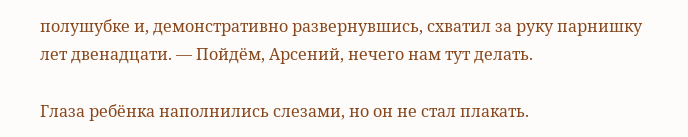полушубке и, демонстративно развернувшись, схватил за руку парнишку лет двенадцати. — Пойдём, Арсений, нечего нам тут делать.

Глаза ребёнка наполнились слезами, но он не стал плакать.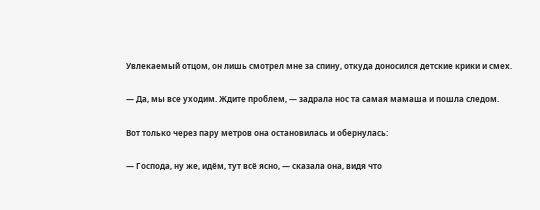Увлекаемый отцом, он лишь смотрел мне за спину, откуда доносился детские крики и смех.

— Да, мы все уходим. Ждите проблем, — задрала нос та самая мамаша и пошла следом.

Вот только через пару метров она остановилась и обернулась:

— Господа, ну же, идём, тут всё ясно, — сказала она, видя что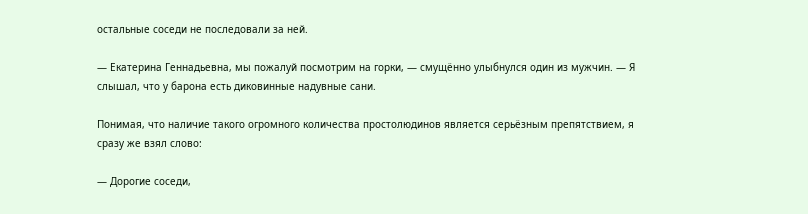остальные соседи не последовали за ней.

— Екатерина Геннадьевна, мы пожалуй посмотрим на горки, — смущённо улыбнулся один из мужчин. — Я слышал, что у барона есть диковинные надувные сани.

Понимая, что наличие такого огромного количества простолюдинов является серьёзным препятствием, я сразу же взял слово:

— Дорогие соседи,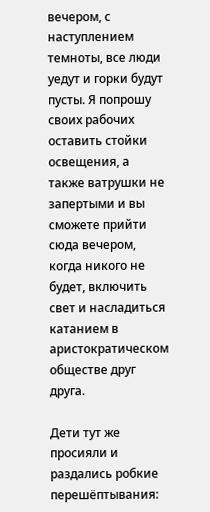вечером, с наступлением темноты, все люди уедут и горки будут пусты. Я попрошу своих рабочих оставить стойки освещения, а также ватрушки не запертыми и вы сможете прийти сюда вечером, когда никого не будет, включить свет и насладиться катанием в аристократическом обществе друг друга.

Дети тут же просияли и раздались робкие перешёптывания: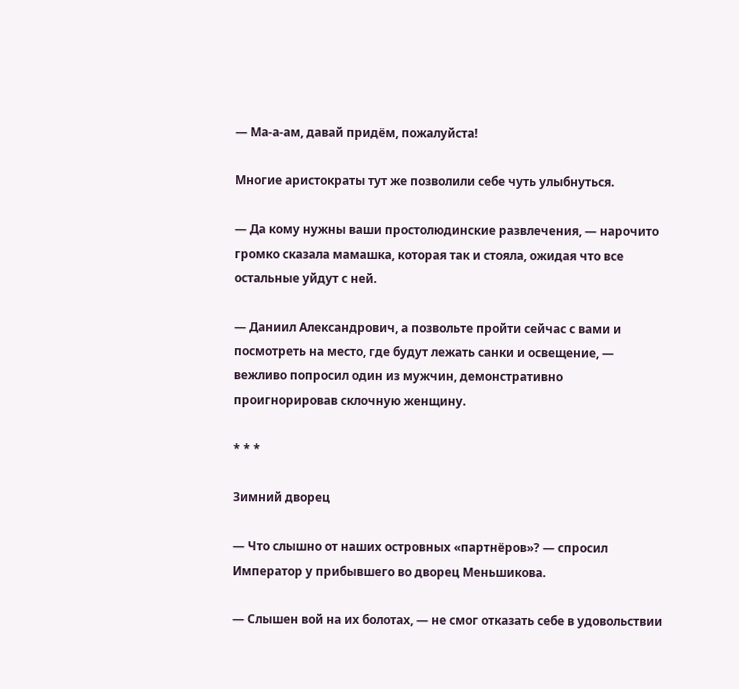— Ма-а-ам, давай придём, пожалуйста!

Многие аристократы тут же позволили себе чуть улыбнуться.

— Да кому нужны ваши простолюдинские развлечения, — нарочито громко сказала мамашка, которая так и стояла, ожидая что все остальные уйдут с ней.

— Даниил Александрович, а позвольте пройти сейчас с вами и посмотреть на место, где будут лежать санки и освещение, — вежливо попросил один из мужчин, демонстративно проигнорировав склочную женщину.

* * *

Зимний дворец

— Что слышно от наших островных «партнёров»? — спросил Император у прибывшего во дворец Меньшикова.

— Слышен вой на их болотах, — не смог отказать себе в удовольствии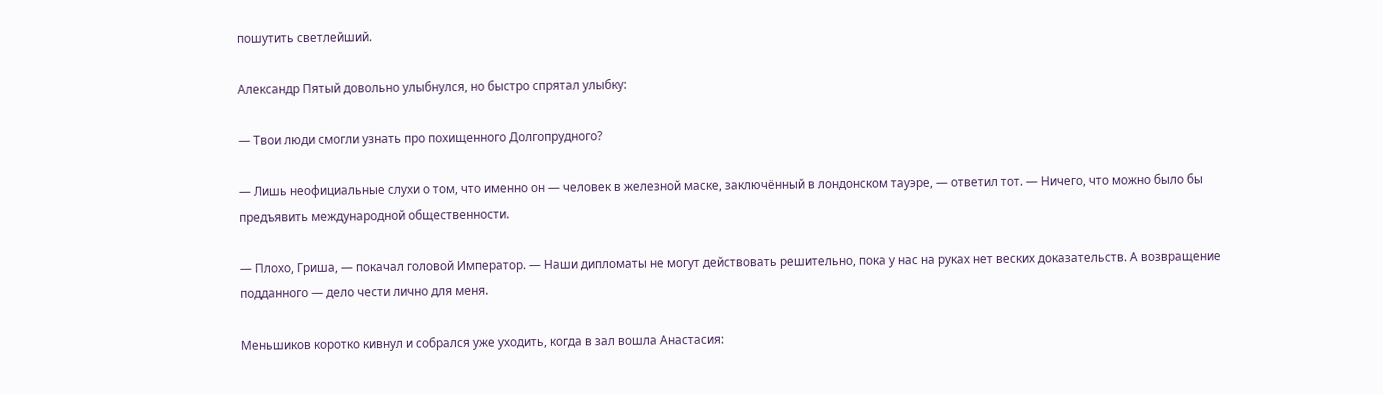пошутить светлейший.

Александр Пятый довольно улыбнулся, но быстро спрятал улыбку:

— Твои люди смогли узнать про похищенного Долгопрудного?

— Лишь неофициальные слухи о том, что именно он — человек в железной маске, заключённый в лондонском тауэре, — ответил тот. — Ничего, что можно было бы предъявить международной общественности.

— Плохо, Гриша, — покачал головой Император. — Наши дипломаты не могут действовать решительно, пока у нас на руках нет веских доказательств. А возвращение подданного — дело чести лично для меня.

Меньшиков коротко кивнул и собрался уже уходить, когда в зал вошла Анастасия: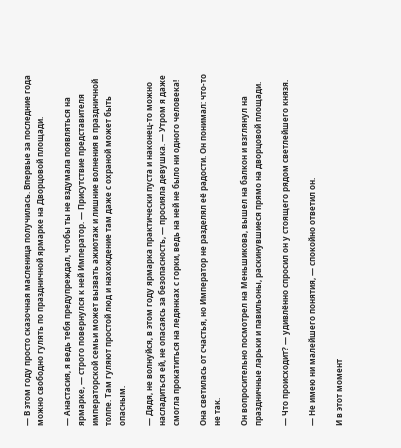— В этом году просто сказочная масленица получилась. Впервые за последние года можно свободно гулять по праздничной ярмарке на Дворцовой площади.

— Анастасия, я ведь тебя предупреждал, чтобы ты не вздумала появляться на ярмарке, — строго повернулся к ней Император. — Присутствие представителя императорской семьи может вызвать ажиотаж и лишние волнения в праздничной толпе. Там гуляют простой люд и нахождение там даже с охраной может быть опасным.

— Дядя, не волнуйся, в этом году ярмарка практически пуста и наконец-то можно насладиться ей, не опасаясь за безопасность, — просияла девушка. — Утром я даже смогла прокатиться на ледянках с горки, ведь на ней не было ни одного человека!

Она светилась от счастья, но Император не разделял её радости. Он понимал: что-то не так.

Он вопросительно посмотрел на Меньшикова, вышел на балкон и взглянул на праздничные ларьки и павильоны, раскинувшиеся прямо на дворцовой площади.

— Что происходит? — удивлённо спросил он у стоящего рядом светлейшего князя.

— Не имею ни малейшего понятия, — спокойно ответил он.

И в этот момент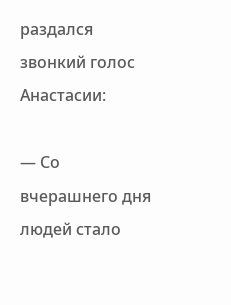раздался звонкий голос Анастасии:

— Со вчерашнего дня людей стало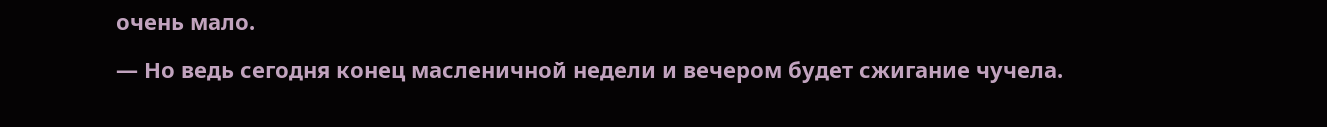очень мало.

— Но ведь сегодня конец масленичной недели и вечером будет сжигание чучела.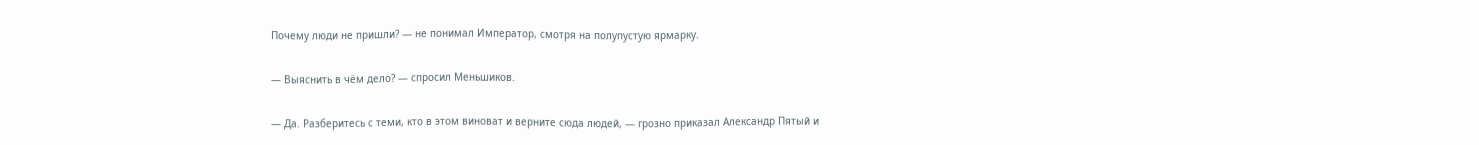Почему люди не пришли? — не понимал Император, смотря на полупустую ярмарку.

— Выяснить в чём дело? — спросил Меньшиков.

— Да. Разберитесь с теми, кто в этом виноват и верните сюда людей, — грозно приказал Александр Пятый и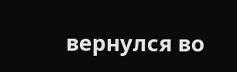вернулся во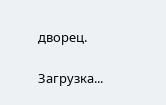дворец.

Загрузка...